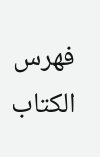فهرس الكتاب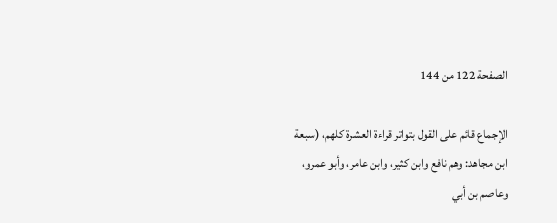الصفحة 122 من 144

الإجماع قائم على القول بتواتر قراءة العشرة كلهم، (سبعة ابن مجاهد: وهم نافع وابن كثير، وابن عامر، وأبو عمرو، وعاصم بن أبي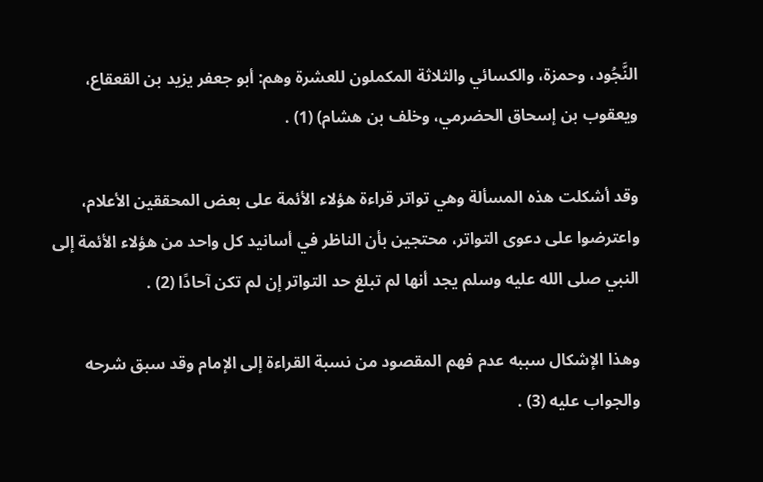النَّجُود، وحمزة، والكسائي والثلاثة المكملون للعشرة وهم: أبو جعفر يزيد بن القعقاع، ويعقوب بن إسحاق الحضرمي، وخلف بن هشام) (1) .

وقد أشكلت هذه المسألة وهي تواتر قراءة هؤلاء الأئمة على بعض المحققين الأعلام، واعترضوا على دعوى التواتر، محتجين بأن الناظر في أسانيد كل واحد من هؤلاء الأئمة إلى النبي صلى الله عليه وسلم يجد أنها لم تبلغ حد التواتر إن لم تكن آحادًا (2) .

وهذا الإشكال سببه عدم فهم المقصود من نسبة القراءة إلى الإمام وقد سبق شرحه والجواب عليه (3) .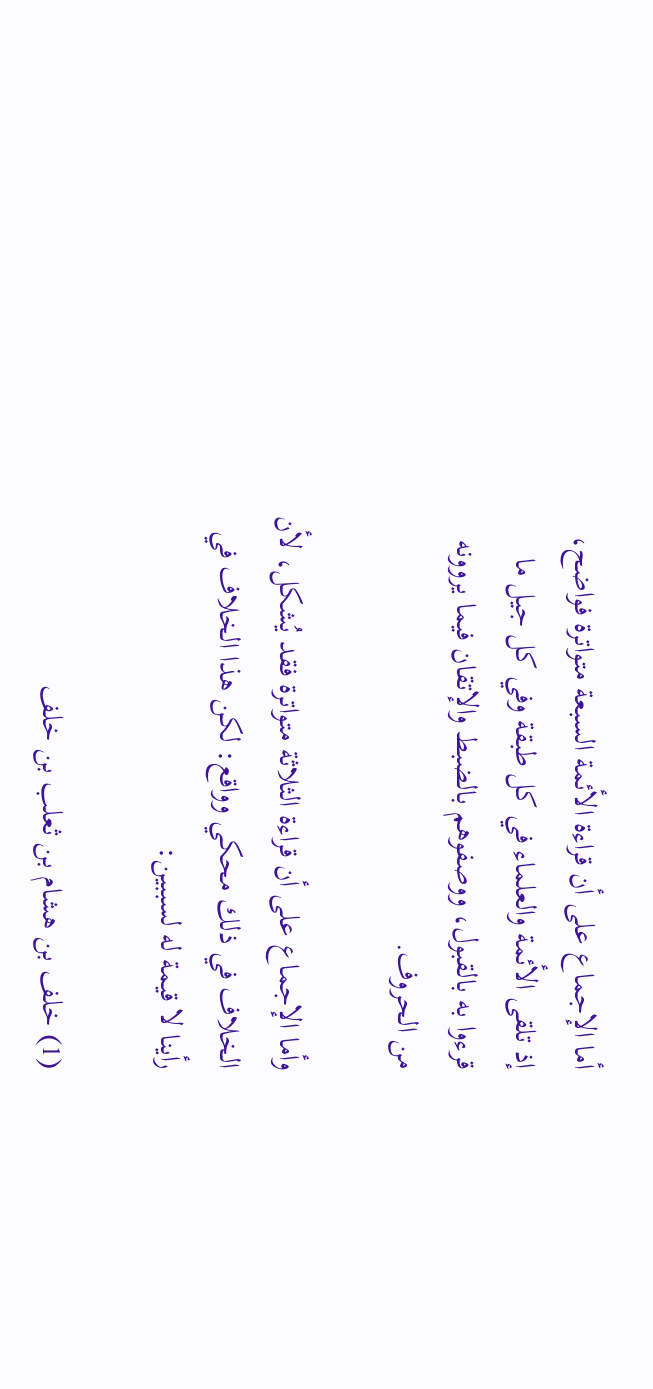أما الإجماع على أن قراءة الأئمة السبعة متواترة فواضح، إذ تلقى الأئمة والعلماء في كل طبقة وفي كل جيل ما قرءوا به بالقبول، ووصفوهم بالضبط والإتقان فيما يروونه من الحروف.

وأما الإجماع على أن قراءة الثلاثة متواترة فقد يُشكل، لأن الخلاف في ذلك محكي وواقع: لكن هذا الخلاف في رأينا لا قيمة له لسببين:

(1) خلف بن هشام بن ثعلب بن خلف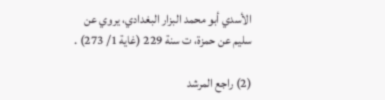الأسدي أبو محمد البزار البغدادي، يروي عن سليم عن حمزة، ت سنة 229 (غاية 1/ 273) .

(2) راجع المرشد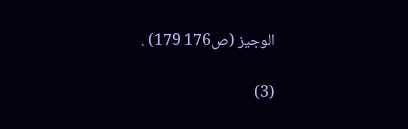الوجيز (ص176 179) .

(3)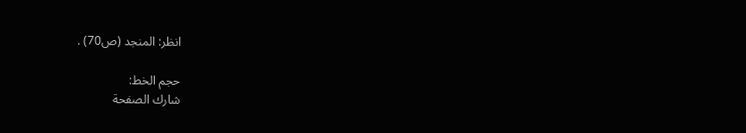انظر: المنجد (ص70) .

حجم الخط:
شارك الصفحة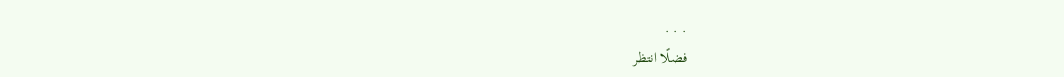. . .
فضلًا انتظر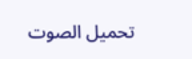تحميل الصوت